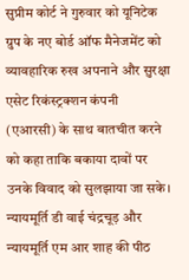सुप्रीम कोर्ट ने गुरुवार को यूनिटेक ग्रुप के नए बोर्ड ऑफ मैनेजमेंट को व्यावहारिक रुख अपनाने और सुरक्षा एसेट रिकंस्ट्रक्शन कंपनी (एआरसी) के साथ बातचीत करने को कहा ताकि बकाया दावों पर उनके विवाद को सुलझाया जा सके। न्यायमूर्ति डी वाई चंद्रचूड़ और न्यायमूर्ति एम आर शाह की पीठ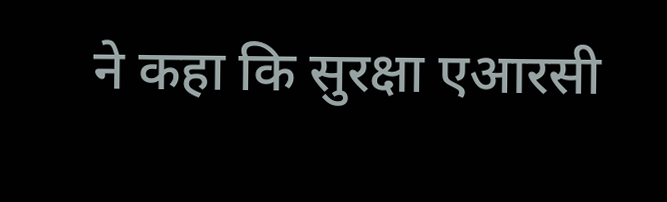ने कहा कि सुरक्षा एआरसी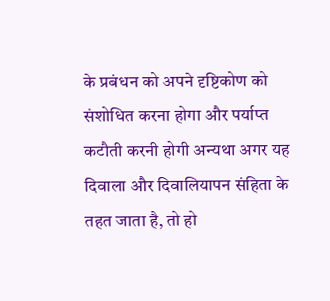के प्रबंधन को अपने दृष्टिकोण को संशोधित करना होगा और पर्याप्त कटौती करनी होगी अन्यथा अगर यह दिवाला और दिवालियापन संहिता के तहत जाता है, तो हो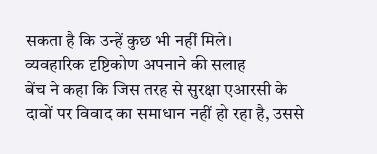सकता है कि उन्हें कुछ भी नहीं मिले।
व्यवहारिक दृष्टिकोण अपनाने की सलाह
बेंच ने कहा कि जिस तरह से सुरक्षा एआरसी के दावों पर विवाद का समाधान नहीं हो रहा है, उससे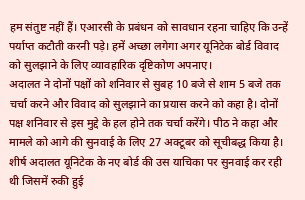हम संतुष्ट नहीं हैं। एआरसी के प्रबंधन को सावधान रहना चाहिए कि उन्हें पर्याप्त कटौती करनी पड़े। हमें अच्छा लगेगा अगर यूनिटेक बोर्ड विवाद को सुलझाने के लिए व्यावहारिक दृष्टिकोण अपनाए।
अदालत ने दोनों पक्षों को शनिवार से सुबह 10 बजे से शाम 5 बजे तक चर्चा करने और विवाद को सुलझाने का प्रयास करने को कहा है। दोनों पक्ष शनिवार से इस मुद्दे के हल होने तक चर्चा करेंगे। पीठ ने कहा और मामले को आगे की सुनवाई के लिए 27 अक्टूबर को सूचीबद्ध किया है।
शीर्ष अदालत यूनिटेक के नए बोर्ड की उस याचिका पर सुनवाई कर रही थी जिसमें रुकी हुई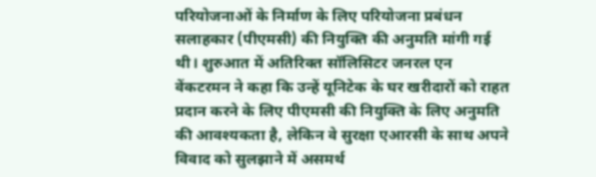परियोजनाओं के निर्माण के लिए परियोजना प्रबंधन सलाहकार (पीएमसी) की नियुक्ति की अनुमति मांगी गई थी। शुरुआत में अतिरिक्त सॉलिसिटर जनरल एन वेंकटरमन ने कहा कि उन्हें यूनिटेक के घर खरीदारों को राहत प्रदान करने के लिए पीएमसी की नियुक्ति के लिए अनुमति की आवश्यकता है, लेकिन वे सुरक्षा एआरसी के साथ अपने विवाद को सुलझाने में असमर्थ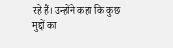रहे हैं। उन्होंने कहा कि कुछ मुद्दों का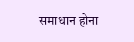समाधान होना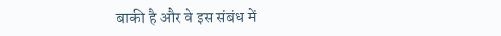बाकी है और वे इस संबंध में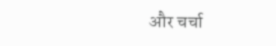और चर्चा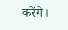करेंगे।